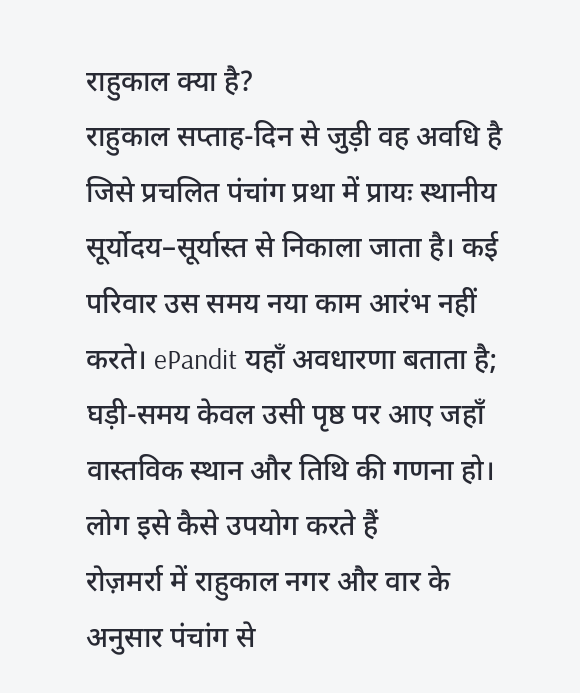राहुकाल क्या है?
राहुकाल सप्ताह-दिन से जुड़ी वह अवधि है जिसे प्रचलित पंचांग प्रथा में प्रायः स्थानीय सूर्योदय–सूर्यास्त से निकाला जाता है। कई परिवार उस समय नया काम आरंभ नहीं करते। ePandit यहाँ अवधारणा बताता है; घड़ी-समय केवल उसी पृष्ठ पर आए जहाँ वास्तविक स्थान और तिथि की गणना हो।
लोग इसे कैसे उपयोग करते हैं
रोज़मर्रा में राहुकाल नगर और वार के अनुसार पंचांग से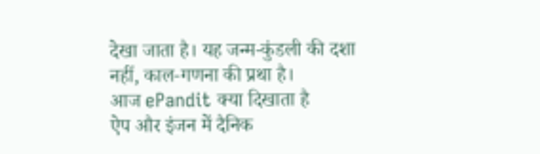देखा जाता है। यह जन्म-कुंडली की दशा नहीं, काल-गणना की प्रथा है।
आज ePandit क्या दिखाता है
ऐप और इंजन में दैनिक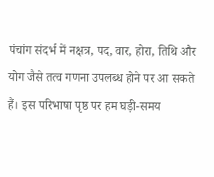पंचांग संदर्भ में नक्षत्र, पद, वार, होरा, तिथि और योग जैसे तत्व गणना उपलब्ध होने पर आ सकते हैं। इस परिभाषा पृष्ठ पर हम घड़ी-समय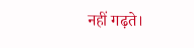नहीं गढ़ते।